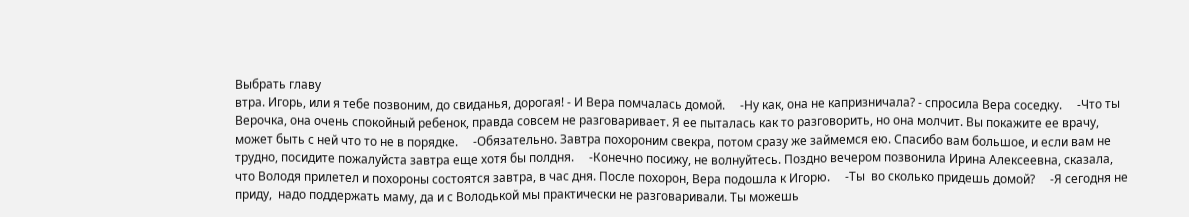Выбрать главу
втра. Игорь, или я тебе позвоним, до свиданья, дорогая! - И Вера помчалась домой.     -Ну как, она не капризничала? - спросила Вера соседку.     -Что ты Верочка, она очень спокойный ребенок, правда совсем не разговаривает. Я ее пыталась как то разговорить, но она молчит. Вы покажите ее врачу, может быть с ней что то не в порядке.     -Обязательно. Завтра похороним свекра, потом сразу же займемся ею. Спасибо вам большое, и если вам не трудно, посидите пожалуйста завтра еще хотя бы полдня.     -Конечно посижу, не волнуйтесь. Поздно вечером позвонила Ирина Алексеевна, сказала, что Володя прилетел и похороны состоятся завтра, в час дня. После похорон, Вера подошла к Игорю.     -Ты  во сколько придешь домой?     -Я сегодня не приду,  надо поддержать маму, да и с Володькой мы практически не разговаривали. Ты можешь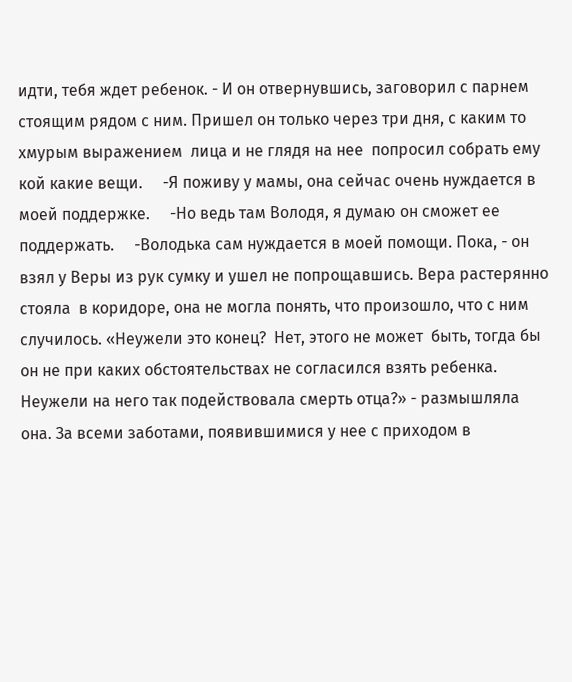идти, тебя ждет ребенок. - И он отвернувшись, заговорил с парнем стоящим рядом с ним. Пришел он только через три дня, с каким то хмурым выражением  лица и не глядя на нее  попросил собрать ему кой какие вещи.     -Я поживу у мамы, она сейчас очень нуждается в моей поддержке.     -Но ведь там Володя, я думаю он сможет ее поддержать.     -Володька сам нуждается в моей помощи. Пока, - он взял у Веры из рук сумку и ушел не попрощавшись. Вера растерянно стояла  в коридоре, она не могла понять, что произошло, что с ним случилось. «Неужели это конец?  Нет, этого не может  быть, тогда бы он не при каких обстоятельствах не согласился взять ребенка. Неужели на него так подействовала смерть отца?» - размышляла она. За всеми заботами, появившимися у нее с приходом в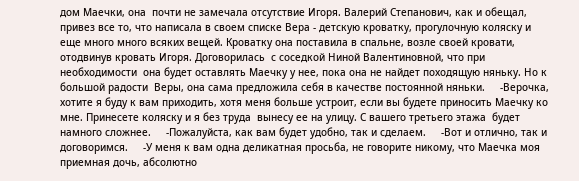дом Маечки, она  почти не замечала отсутствие Игоря. Валерий Степанович, как и обещал, привез все то, что написала в своем списке Вера - детскую кроватку, прогулочную коляску и еще много много всяких вещей. Кроватку она поставила в спальне, возле своей кровати,  отодвинув кровать Игоря. Договорилась  с соседкой Ниной Валентиновной, что при необходимости  она будет оставлять Маечку у нее, пока она не найдет походящую няньку. Но к большой радости  Веры, она сама предложила себя в качестве постоянной няньки.     -Верочка, хотите я буду к вам приходить, хотя меня больше устроит, если вы будете приносить Маечку ко мне. Принесете коляску и я без труда  вынесу ее на улицу. С вашего третьего этажа  будет намного сложнее.     -Пожалуйста, как вам будет удобно, так и сделаем.     -Вот и отлично, так и договоримся.     -У меня к вам одна деликатная просьба, не говорите никому, что Маечка моя приемная дочь, абсолютно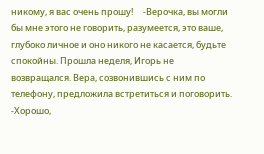никому, я вас очень прошу!     -Верочка, вы могли бы мне этого не говорить, разумеется, это ваше, глубоко личное и оно никого не касается, будьте спокойны. Прошла неделя, Игорь не возвращался. Вера, созвонившись с ним по телефону, предложила встретиться и поговорить.     -Хорошо,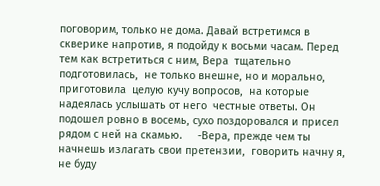поговорим, только не дома. Давай встретимся в скверике напротив, я подойду к восьми часам. Перед тем как встретиться с ним, Вера  тщательно подготовилась,  не только внешне, но и морально, приготовила  целую кучу вопросов,  на которые надеялась услышать от него  честные ответы. Он подошел ровно в восемь, сухо поздоровался и присел рядом с ней на скамью.     -Вера, прежде чем ты начнешь излагать свои претензии,  говорить начну я,  не буду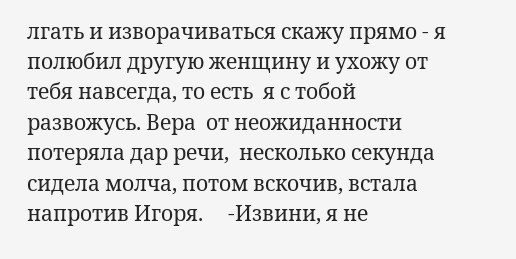лгать и изворачиваться скажу прямо - я полюбил другую женщину и ухожу от тебя навсегда, то есть  я с тобой развожусь. Вера  от неожиданности потеряла дар речи,  несколько секунда  сидела молча, потом вскочив, встала напротив Игоря.     -Извини, я не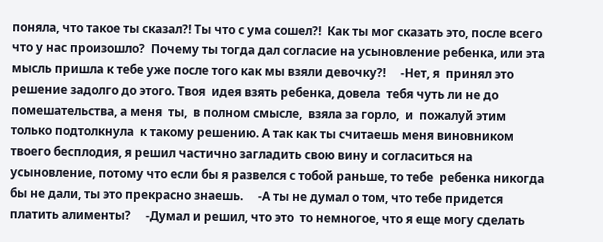поняла, что такое ты сказал?! Ты что с ума сошел?!  Как ты мог сказать это, после всего что у нас произошло?  Почему ты тогда дал согласие на усыновление ребенка, или эта мысль пришла к тебе уже после того как мы взяли девочку?!     -Нет, я  принял это решение задолго до этого. Твоя  идея взять ребенка, довела  тебя чуть ли не до помешательства, а меня  ты,  в полном смысле,  взяла за горло,  и  пожалуй этим  только подтолкнула  к такому решению. А так как ты считаешь меня виновником твоего бесплодия, я решил частично загладить свою вину и согласиться на усыновление, потому что если бы я развелся с тобой раньше, то тебе  ребенка никогда бы не дали, ты это прекрасно знаешь.     -А ты не думал о том, что тебе придется платить алименты?     -Думал и решил, что это  то немногое, что я еще могу сделать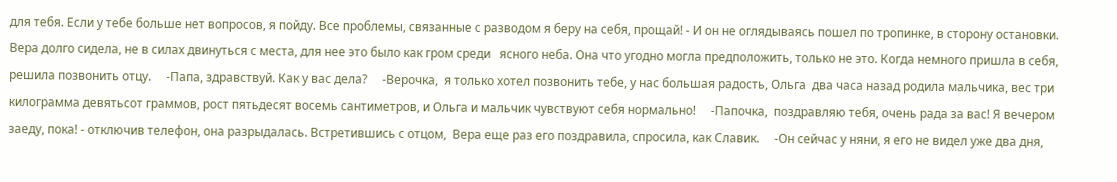для тебя. Если у тебе больше нет вопросов, я пойду. Все проблемы, связанные с разводом я беру на себя, прощай! - И он не оглядываясь пошел по тропинке, в сторону остановки.  Вера долго сидела, не в силах двинуться с места, для нее это было как гром среди   ясного неба. Она что угодно могла предположить, только не это. Когда немного пришла в себя, решила позвонить отцу.     -Папа, здравствуй. Как у вас дела?     -Верочка,  я только хотел позвонить тебе, у нас большая радость, Ольга  два часа назад родила мальчика, вес три килограмма девятьсот граммов, рост пятьдесят восемь сантиметров, и Ольга и мальчик чувствуют себя нормально!     -Папочка,  поздравляю тебя, очень рада за вас! Я вечером заеду, пока! - отключив телефон, она разрыдалась. Встретившись с отцом,  Вера еще раз его поздравила, спросила, как Славик.     -Он сейчас у няни, я его не видел уже два дня,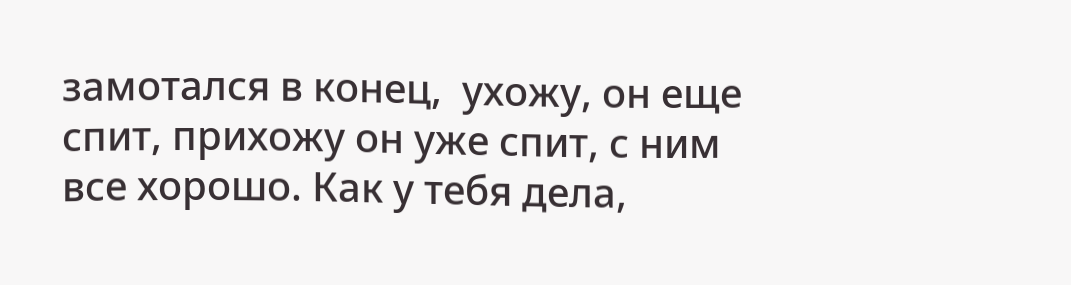замотался в конец,  ухожу, он еще спит, прихожу он уже спит, с ним все хорошо. Как у тебя дела,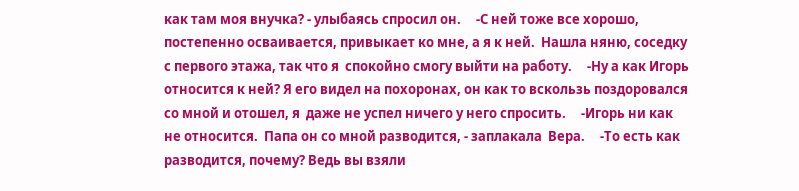как там моя внучка? - улыбаясь спросил он.     -С ней тоже все хорошо, постепенно осваивается, привыкает ко мне, а я к ней.  Нашла няню, соседку с первого этажа, так что я  спокойно смогу выйти на работу.     -Ну а как Игорь относится к ней? Я его видел на похоронах, он как то вскользь поздоровался со мной и отошел, я  даже не успел ничего у него спросить.     -Игорь ни как не относится.  Папа он со мной разводится, - заплакала  Вера.     -То есть как разводится, почему? Ведь вы взяли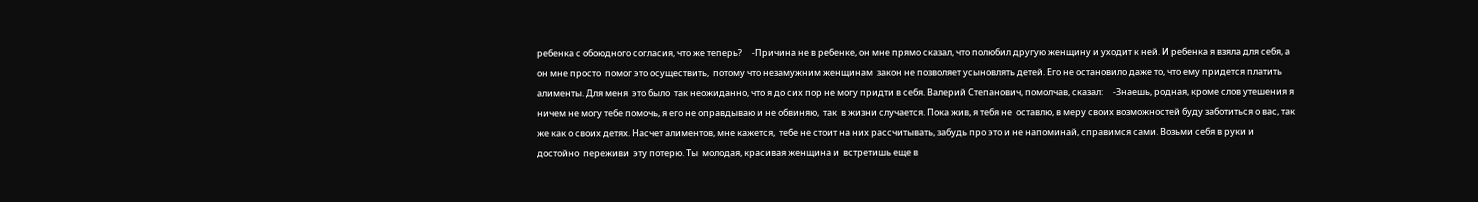ребенка с обоюдного согласия, что же теперь?     -Причина не в ребенке, он мне прямо сказал, что полюбил другую женщину и уходит к ней. И ребенка я взяла для себя, а он мне просто  помог это осуществить,  потому что незамужним женщинам  закон не позволяет усыновлять детей. Его не остановило даже то, что ему придется платить алименты. Для меня  это было  так неожиданно, что я до сих пор не могу придти в себя. Валерий Степанович, помолчав, сказал:     -Знаешь, родная, кроме слов утешения я ничем не могу тебе помочь, я его не оправдываю и не обвиняю,  так  в жизни случается. Пока жив, я тебя не  оставлю, в меру своих возможностей буду заботиться о вас, так же как о своих детях. Насчет алиментов, мне кажется,  тебе не стоит на них рассчитывать, забудь про это и не напоминай, справимся сами. Возьми себя в руки и достойно  переживи  эту потерю. Ты  молодая, красивая женщина и  встретишь еще в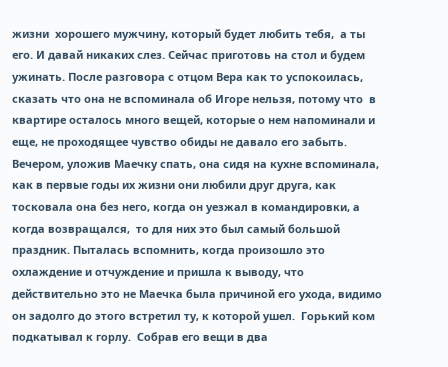жизни  хорошего мужчину, который будет любить тебя,  а ты его. И давай никаких слез. Сейчас приготовь на стол и будем ужинать. После разговора с отцом Вера как то успокоилась, сказать что она не вспоминала об Игоре нельзя, потому что  в квартире осталось много вещей, которые о нем напоминали и еще, не проходящее чувство обиды не давало его забыть. Вечером, уложив Маечку спать, она сидя на кухне вспоминала, как в первые годы их жизни они любили друг друга, как тосковала она без него, когда он уезжал в командировки, а когда возвращался,  то для них это был самый большой праздник. Пыталась вспомнить, когда произошло это охлаждение и отчуждение и пришла к выводу, что действительно это не Маечка была причиной его ухода, видимо он задолго до этого встретил ту, к которой ушел.  Горький ком подкатывал к горлу.  Собрав его вещи в два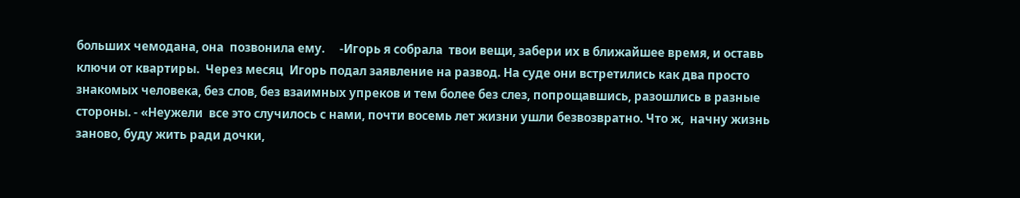больших чемодана, она  позвонила ему.     -Игорь я собрала  твои вещи, забери их в ближайшее время, и оставь ключи от квартиры.  Через месяц  Игорь подал заявление на развод. На суде они встретились как два просто знакомых человека, без слов, без взаимных упреков и тем более без слез, попрощавшись, разошлись в разные стороны. - «Неужели  все это случилось с нами, почти восемь лет жизни ушли безвозвратно. Что ж,  начну жизнь заново, буду жить ради дочки,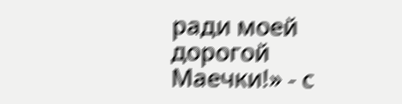ради моей дорогой Маечки!» - с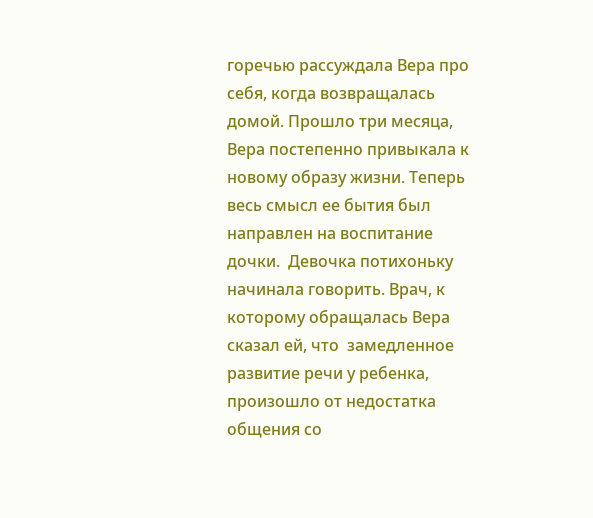горечью рассуждала Вера про себя, когда возвращалась домой. Прошло три месяца, Вера постепенно привыкала к новому образу жизни. Теперь весь смысл ее бытия был направлен на воспитание дочки.  Девочка потихоньку начинала говорить. Врач, к которому обращалась Вера сказал ей, что  замедленное развитие речи у ребенка, произошло от недостатка общения со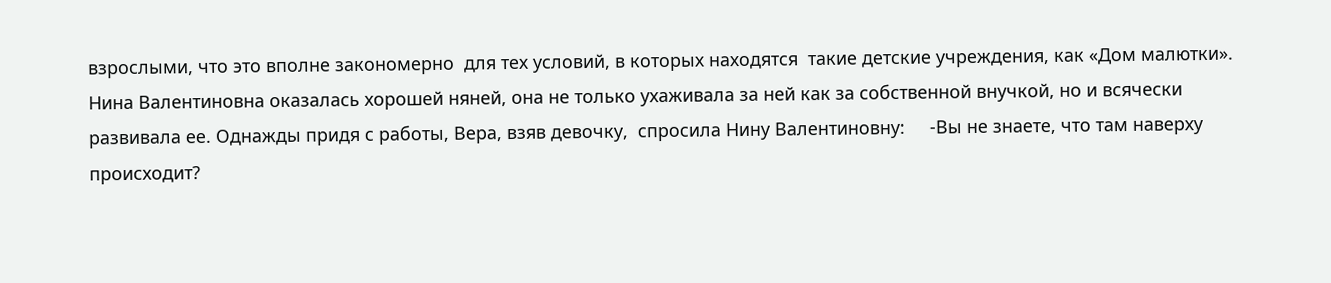взрослыми, что это вполне закономерно  для тех условий, в которых находятся  такие детские учреждения, как «Дом малютки». Нина Валентиновна оказалась хорошей няней, она не только ухаживала за ней как за собственной внучкой, но и всячески  развивала ее. Однажды придя с работы, Вера, взяв девочку,  спросила Нину Валентиновну:     -Вы не знаете, что там наверху происходит?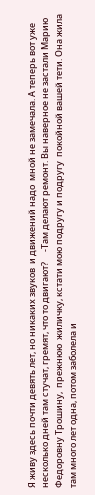Я живу здесь почти девять лет, но никаких звуков  и движений надо  мной не замечала. А теперь вот уже  несколько дней там стучат, гремят, что то двигают?     -Там делают ремонт. Вы наверное не застали Марию Федоровну Трошину,  прежнюю  жиличку, кстати мою подругу и подругу  покойной вашей тети. Она жила там много лет одна, потом заболела и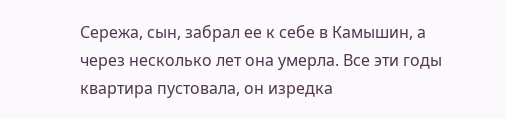Сережа, сын, забрал ее к себе в Камышин, а  через несколько лет она умерла. Все эти годы квартира пустовала, он изредка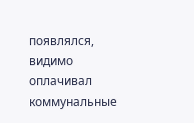появлялся, видимо оплачивал коммунальные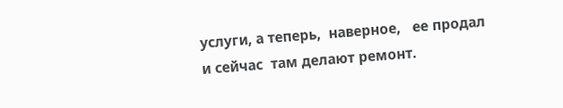услуги, а теперь,  наверное,   ее продал  и сейчас  там делают ремонт.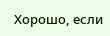Хорошо, если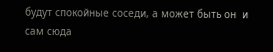будут спокойные соседи, а может быть он  и сам сюда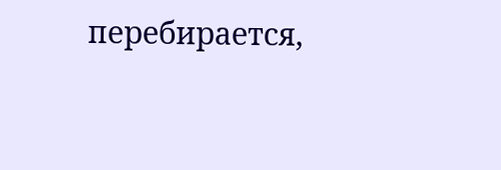перебирается,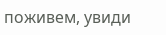поживем, увиди